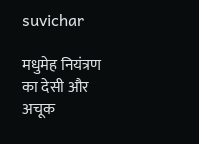suvichar

मधुमेह नियंत्रण का देसी और अचूक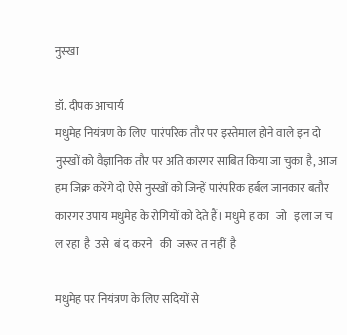नुस्खा

डॉ. दीपक आचार्य
मधुमेह नियंत्रण के लिए  पारंपरिक तौर पर इस्तेमाल होने वाले इन दो नुस्खों को वैज्ञानिक तौर पर अति कारगर साबित किया जा चुका है, आज हम जिक्र करेंगे दो ऐसे नुस्खों को जिन्हें पारंपरिक हर्बल जानकार बतौर कारगर उपाय मधुमेह के रोगियों को देते हैं। मधुमे ह का   जो   इला ज च ल रहा  है  उसे  बं द करने   की  जरूर त नहीं  है

मधुमेह पर नियंत्रण के लिए सदियों से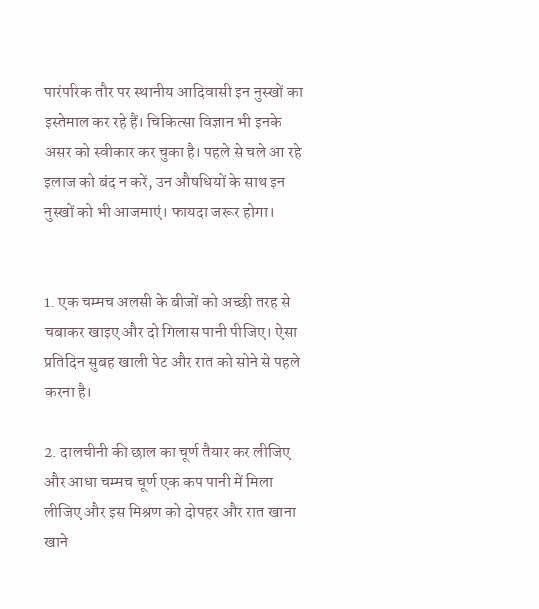पारंपरिक तौर पर स्थानीय आदिवासी इन नुस्खों का इस्तेमाल कर रहे हैं। चिकित्सा विज्ञान भी इनके असर को स्वीकार कर चुका है। पहले से चले आ रहे इलाज को बंद न करें, उन औषधियों के साथ इन नुस्खों को भी आजमाएं। फायदा जरूर होगा।


1. एक चम्मच अलसी के बीजों को अच्छी तरह से चबाकर खाइए और दो गिलास पानी पीजिए। ऐसा प्रतिदिन सुबह खाली पेट और रात को सोने से पहले करना है।

2. दालचीनी की छाल का चूर्ण तैयार कर लीजिए और आधा चम्मच चूर्ण एक कप पानी में मिला लीजिए और इस मिश्रण को दोपहर और रात खाना खाने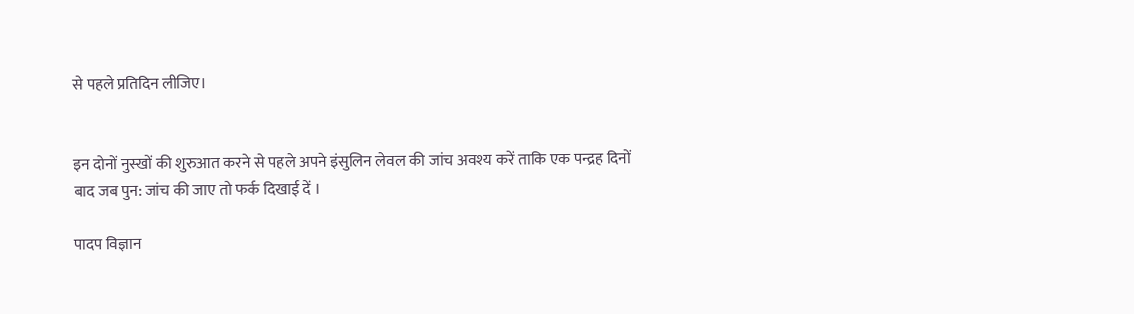से पहले प्रतिदिन लीजिए।


इन दोनों नुस्खों की शुरुआत करने से पहले अपने इंसुलिन लेवल की जांच अवश्य करें ताकि एक पन्द्रह दिनों बाद जब पुन: जांच की जाए तो फर्क दिखाई दें ।

पादप विज्ञान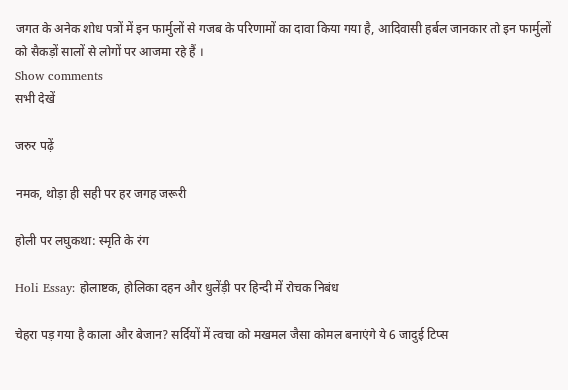जगत के अनेक शोध पत्रों में इन फार्मुलों से गजब के परिणामों का दावा किया गया है, आदिवासी हर्बल जानकार तो इन फार्मुलों को सैकड़ों सालों से लोगों पर आजमा रहे हैं ।
Show comments
सभी देखें

जरुर पढ़ें

नमक, थोड़ा ही सही पर हर जगह जरूरी

होली पर लघुकथा: स्मृति के रंग

Holi Essay: होलाष्टक, होलिका दहन और धुलेंड़ी पर हिन्दी में रोचक निबंध

चेहरा पड़ गया है काला और बेजान? सर्दियों में त्वचा को मखमल जैसा कोमल बनाएंगे ये 6 जादुई टिप्स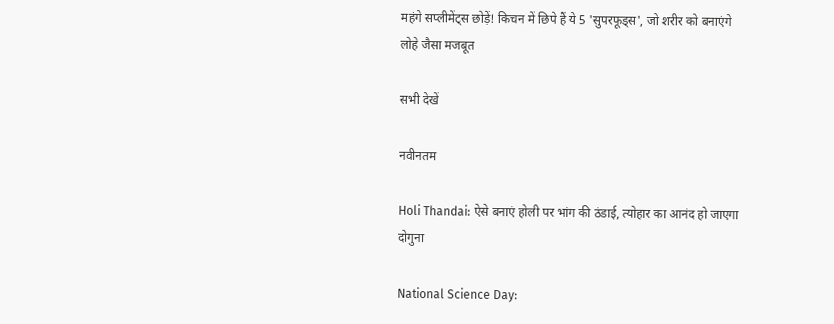महंगे सप्लीमेंट्स छोड़ें! किचन में छिपे हैं ये 5 'सुपरफूड्स', जो शरीर को बनाएंगे लोहे जैसा मजबूत

सभी देखें

नवीनतम

Holi Thandai: ऐसे बनाएं होली पर भांग की ठंडाई, त्योहार का आनंद हो जाएगा दोगुना

National Science Day: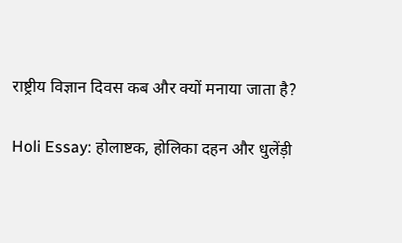राष्ट्रीय विज्ञान दिवस कब और क्यों मनाया जाता है?

Holi Essay: होलाष्टक, होलिका दहन और धुलेंड़ी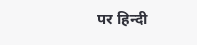पर हिन्दी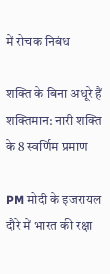में रोचक निबंध

शक्ति के बिना अधूरे हैं शक्तिमान: नारी शक्ति के 8 स्वर्णिम प्रमाण

PM मोदी के इजरायल दौरे में भारत की रक्षा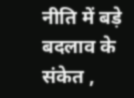नीति में बड़े बदलाव के संकेत ,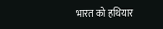भारत को हथियार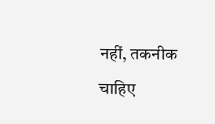नहीं, तकनीक चाहिए